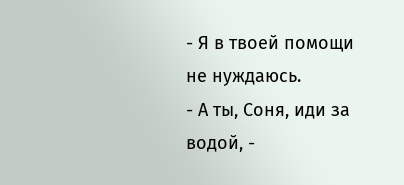- Я в твоей помощи не нуждаюсь.
- А ты, Соня, иди за водой, -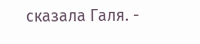сказала Галя. -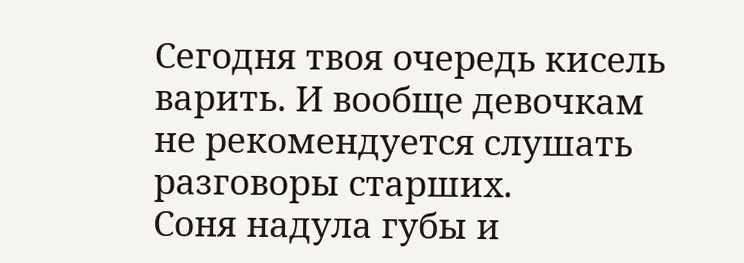Сегодня твоя очередь кисель варить. И вообще девочкам не рекомендуется слушать разговоры старших.
Соня надула губы и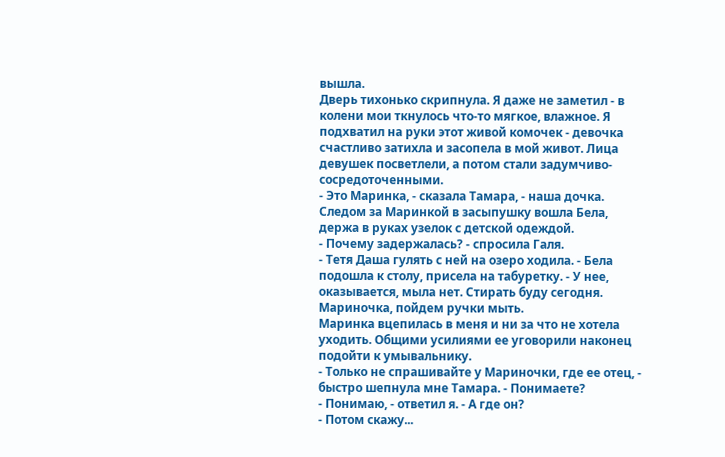вышла.
Дверь тихонько скрипнула. Я даже не заметил - в колени мои ткнулось что-то мягкое, влажное. Я подхватил на руки этот живой комочек - девочка счастливо затихла и засопела в мой живот. Лица девушек посветлели, а потом стали задумчиво-сосредоточенными.
- Это Маринка, - сказала Тамара, - наша дочка.
Следом за Маринкой в засыпушку вошла Бела, держа в руках узелок с детской одеждой.
- Почему задержалась? - спросила Галя.
- Тетя Даша гулять с ней на озеро ходила. - Бела подошла к столу, присела на табуретку. - У нее, оказывается, мыла нет. Стирать буду сегодня. Мариночка, пойдем ручки мыть.
Маринка вцепилась в меня и ни за что не хотела уходить. Общими усилиями ее уговорили наконец подойти к умывальнику.
- Только не спрашивайте у Мариночки, где ее отец, - быстро шепнула мне Тамара. - Понимаете?
- Понимаю, - ответил я. - А где он?
- Потом скажу...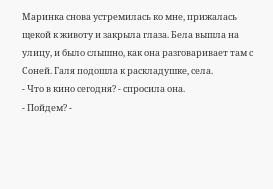Маринка снова устремилась ко мне, прижалась щекой к животу и закрыла глаза. Бела вышла на улицу, и было слышно, как она разговаривает там с Соней. Галя подошла к раскладушке, села.
- Что в кино сегодня? - спросила она.
- Пойдем? -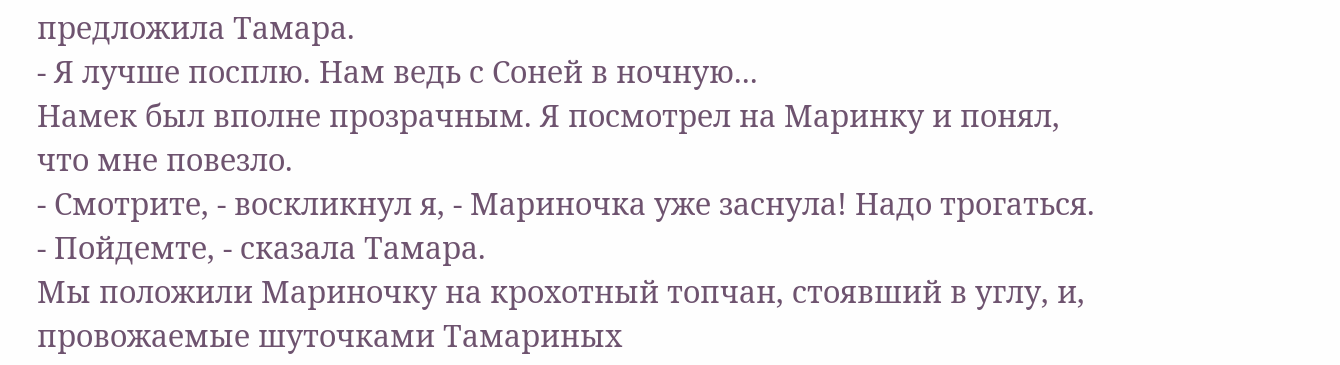предложила Тамара.
- Я лучше посплю. Нам ведь с Соней в ночную...
Намек был вполне прозрачным. Я посмотрел на Маринку и понял, что мне повезло.
- Смотрите, - воскликнул я, - Мариночка уже заснула! Надо трогаться.
- Пойдемте, - сказала Тамара.
Мы положили Мариночку на крохотный топчан, стоявший в углу, и, провожаемые шуточками Тамариных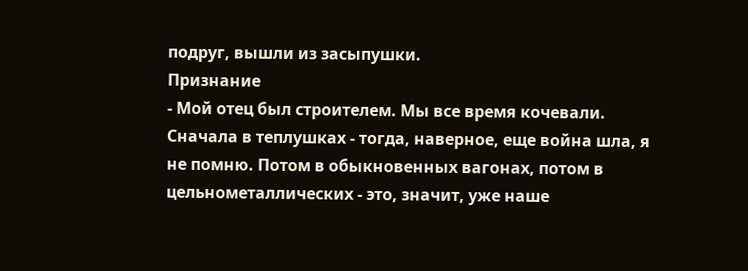подруг, вышли из засыпушки.
Признание
- Мой отец был строителем. Мы все время кочевали. Сначала в теплушках - тогда, наверное, еще война шла, я не помню. Потом в обыкновенных вагонах, потом в цельнометаллических - это, значит, уже наше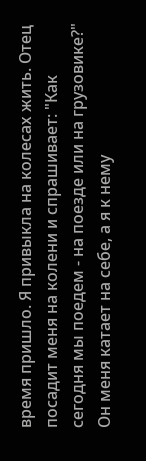время пришло. Я привыкла на колесах жить. Отец посадит меня на колени и спрашивает: "Как сегодня мы поедем - на поезде или на грузовике?" Он меня катает на себе, а я к нему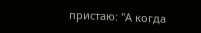пристаю: "А когда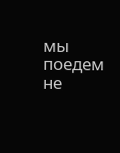мы поедем не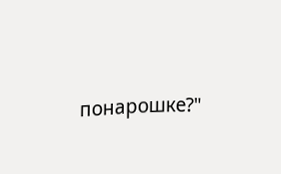понарошке?"